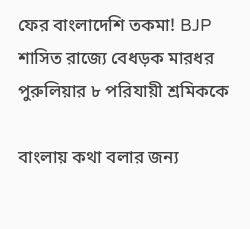ফের বাংলাদেশি তকমা! BJP শাসিত রাজ্যে বেধড়ক মারধর পুরুলিয়ার ৮ পরিযায়ী শ্রমিককে

বাংলায় কথা বলার জন্য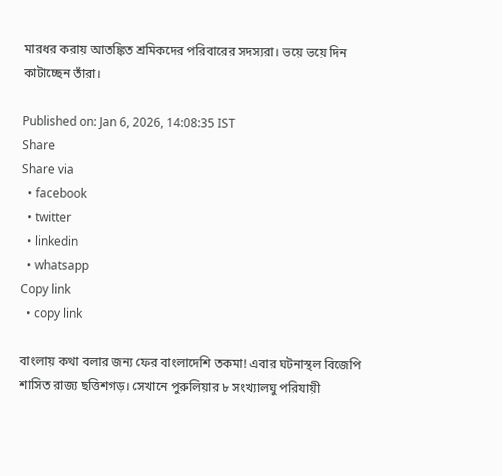মারধর করায় আতঙ্কিত শ্রমিকদের পরিবারের সদস্যরা। ভয়ে ভয়ে দিন কাটাচ্ছেন তাঁরা।

Published on: Jan 6, 2026, 14:08:35 IST
Share
Share via
  • facebook
  • twitter
  • linkedin
  • whatsapp
Copy link
  • copy link

বাংলায় কথা বলার জন্য ফের বাংলাদেশি তকমা! এবার ঘটনাস্থল বিজেপি শাসিত রাজ্য ছত্তিশগড়। সেখানে পুরুলিয়ার ৮ সংখ্যালঘু পরিযায়ী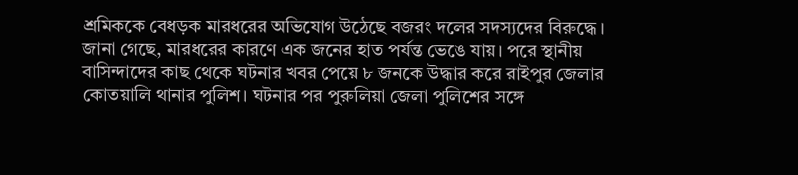শ্রমিককে বেধড়ক মারধরের অভিযোগ উঠেছে বজরং দলের সদস্যদের বিরুদ্ধে। জানা গেছে, মারধরের কারণে এক জনের হাত পর্যন্ত ভেঙে যায়। পরে স্থানীয় বাসিন্দাদের কাছ থেকে ঘটনার খবর পেয়ে ৮ জনকে উদ্ধার করে রাইপুর জেলার কোতয়ালি থানার পুলিশ। ঘটনার পর পুরুলিয়া জেলা পুলিশের সঙ্গে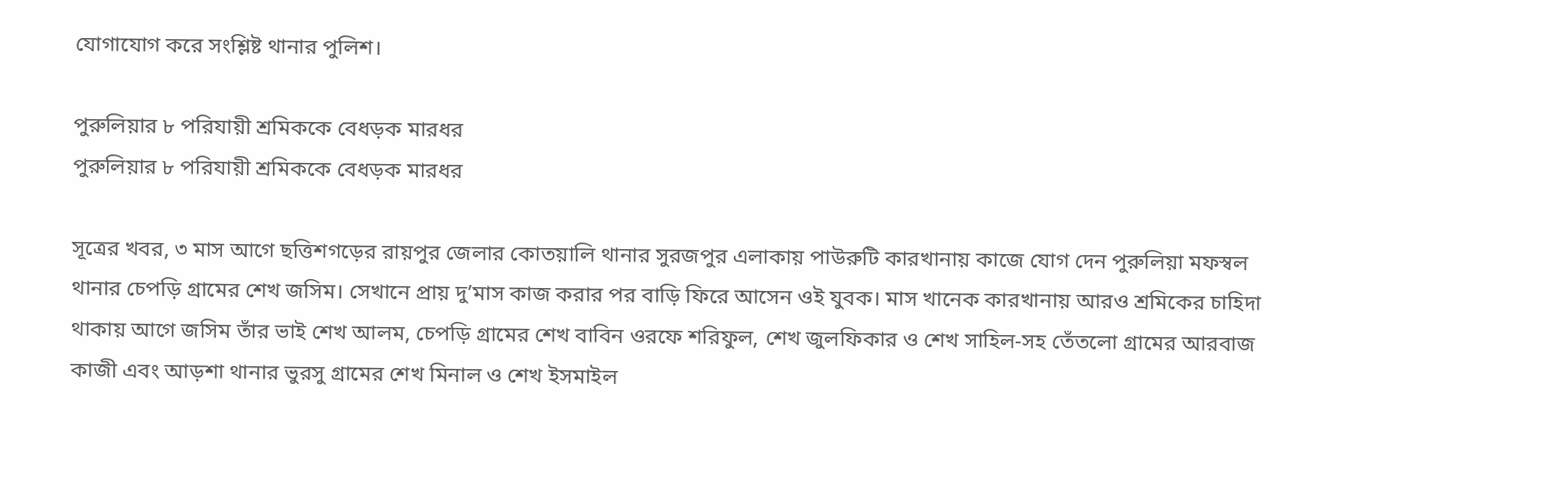যোগাযোগ করে সংশ্লিষ্ট থানার পুলিশ।

পুরুলিয়ার ৮ পরিযায়ী শ্রমিককে বেধড়ক মারধর
পুরুলিয়ার ৮ পরিযায়ী শ্রমিককে বেধড়ক মারধর

সূত্রের খবর, ৩ মাস আগে ছত্তিশগড়ের রায়পুর জেলার কোতয়ালি থানার সুরজপুর এলাকায় পাউরুটি কারখানায় কাজে যোগ দেন পুরুলিয়া মফস্বল থানার চেপড়ি গ্রামের শেখ জসিম। সেখানে প্রায় দু’মাস কাজ করার পর বাড়ি ফিরে আসেন ওই যুবক। মাস খানেক কারখানায় আরও শ্রমিকের চাহিদা থাকায় আগে জসিম তাঁর ভাই শেখ আলম, চেপড়ি গ্রামের শেখ বাবিন ওরফে শরিফুল, শেখ জুলফিকার ও শেখ সাহিল-সহ তেঁতলো গ্রামের আরবাজ কাজী এবং আড়শা থানার ভুরসু গ্রামের শেখ মিনাল ও শেখ ইসমাইল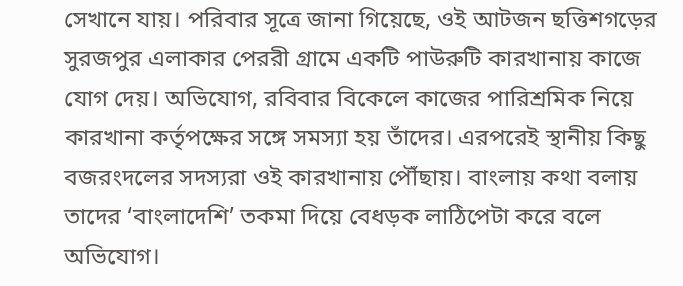সেখানে যায়। পরিবার সূত্রে জানা গিয়েছে, ওই আটজন ছত্তিশগড়ের সুরজপুর এলাকার পেররী গ্রামে একটি পাউরুটি কারখানায় কাজে যোগ দেয়। অভিযোগ, রবিবার বিকেলে কাজের পারিশ্রমিক নিয়ে কারখানা কর্তৃপক্ষের সঙ্গে সমস্যা হয় তাঁদের। এরপরেই স্থানীয় কিছু বজরংদলের সদস্যরা ওই কারখানায় পৌঁছায়। বাংলায় কথা বলায় তাদের ‘বাংলাদেশি’ তকমা দিয়ে বেধড়ক লাঠিপেটা করে বলে অভিযোগ।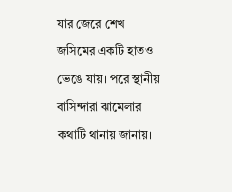যার জেরে শেখ জসিমের একটি হাতও ভেঙে যায়। পরে স্থানীয় বাসিন্দারা ঝামেলার কথাটি থানায় জানায়।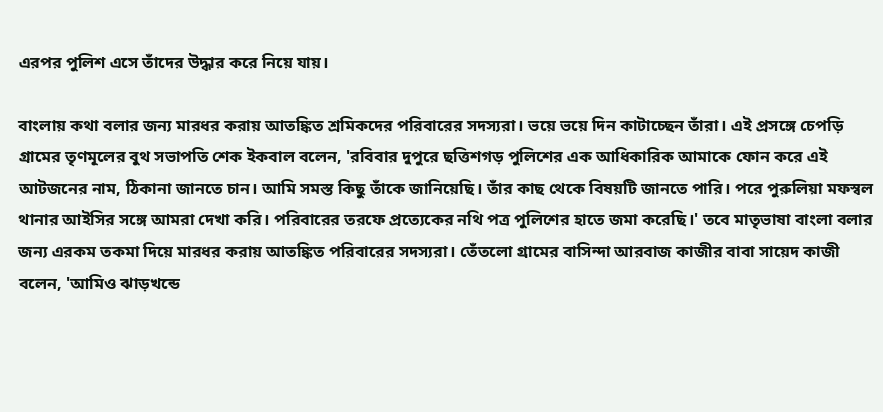এরপর পুলিশ এসে তাঁদের উদ্ধার করে নিয়ে যায়।

বাংলায় কথা বলার জন্য মারধর করায় আতঙ্কিত শ্রমিকদের পরিবারের সদস্যরা। ভয়ে ভয়ে দিন কাটাচ্ছেন তাঁরা। এই প্রসঙ্গে চেপড়ি গ্রামের তৃণমূলের বুথ সভাপতি শেক ইকবাল বলেন, 'রবিবার দুপুরে ছত্তিশগড় পুলিশের এক আধিকারিক আমাকে ফোন করে এই আটজনের নাম, ঠিকানা জানতে চান। আমি সমস্ত কিছু তাঁকে জানিয়েছি। তাঁর কাছ থেকে বিষয়টি জানতে পারি। পরে পুরুলিয়া মফস্বল থানার আইসির সঙ্গে আমরা দেখা করি। পরিবারের তরফে প্রত্যেকের নথি পত্র পুলিশের হাতে জমা করেছি।' তবে মাতৃভাষা বাংলা বলার জন্য এরকম তকমা দিয়ে মারধর করায় আতঙ্কিত পরিবারের সদস্যরা। তেঁতলো গ্রামের বাসিন্দা আরবাজ কাজীর বাবা সায়েদ কাজী বলেন, 'আমিও ঝাড়খন্ডে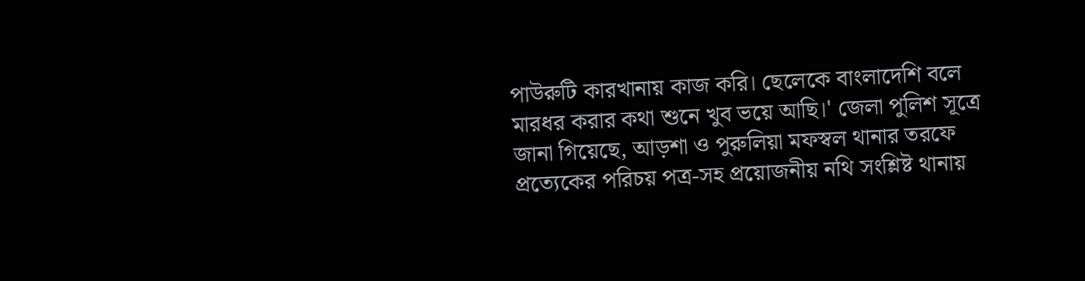পাউরুটি কারখানায় কাজ করি। ছেলেকে বাংলাদেশি বলে মারধর করার কথা শুনে খুব ভয়ে আছি।' জেলা পুলিশ সূত্রে জানা গিয়েছে, আড়শা ও পুরুলিয়া মফস্বল থানার তরফে প্রত্যেকের পরিচয় পত্র-সহ প্রয়োজনীয় নথি সংশ্লিষ্ট থানায়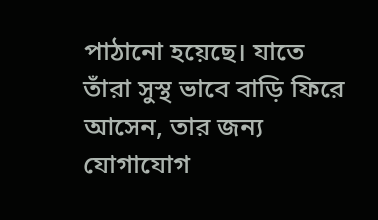পাঠানো হয়েছে। যাতে তাঁরা সুস্থ ভাবে বাড়ি ফিরে আসেন, তার জন্য যোগাযোগ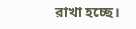রাখা হচ্ছে।